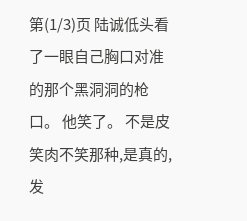第(1/3)页 陆诚低头看了一眼自己胸口对准的那个黑洞洞的枪口。 他笑了。 不是皮笑肉不笑那种,是真的,发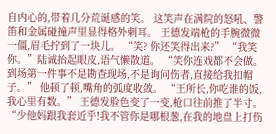自内心的,带着几分荒诞感的笑。 这笑声在满院的怒吼、警笛和金属碰撞声里显得格外刺耳。 王德发端枪的手腕微微一僵,眉毛拧到了一块儿。 “笑? 你还笑得出来?” “我笑你。”陆诚抬起眼皮,语气懒散道。 “笑你连戏都不会做。到场第一件事不是勘查现场,不是询问伤者,直接给我扣帽子。” 他顿了顿,嘴角的弧度收敛。 “王所长,你吃谁的饭,我心里有数。” 王德发脸色变了一变,枪口往前推了半寸。 “少他妈跟我套近乎!我不管你是哪根葱,在我的地盘上打伤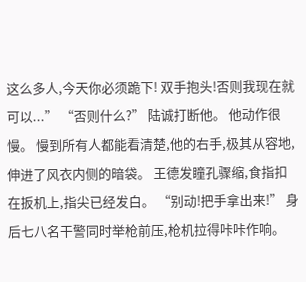这么多人,今天你必须跪下! 双手抱头!否则我现在就可以...” “否则什么?” 陆诚打断他。 他动作很慢。 慢到所有人都能看清楚,他的右手,极其从容地,伸进了风衣内侧的暗袋。 王德发瞳孔骤缩,食指扣在扳机上,指尖已经发白。 “别动!把手拿出来!” 身后七八名干警同时举枪前压,枪机拉得咔咔作响。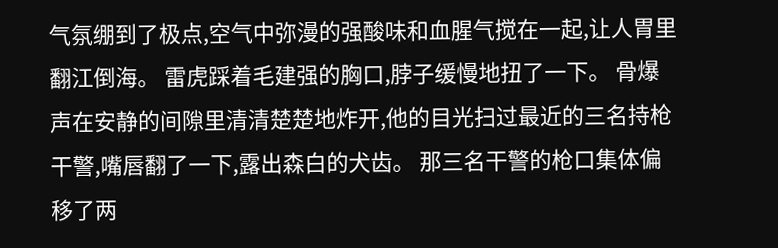气氛绷到了极点,空气中弥漫的强酸味和血腥气搅在一起,让人胃里翻江倒海。 雷虎踩着毛建强的胸口,脖子缓慢地扭了一下。 骨爆声在安静的间隙里清清楚楚地炸开,他的目光扫过最近的三名持枪干警,嘴唇翻了一下,露出森白的犬齿。 那三名干警的枪口集体偏移了两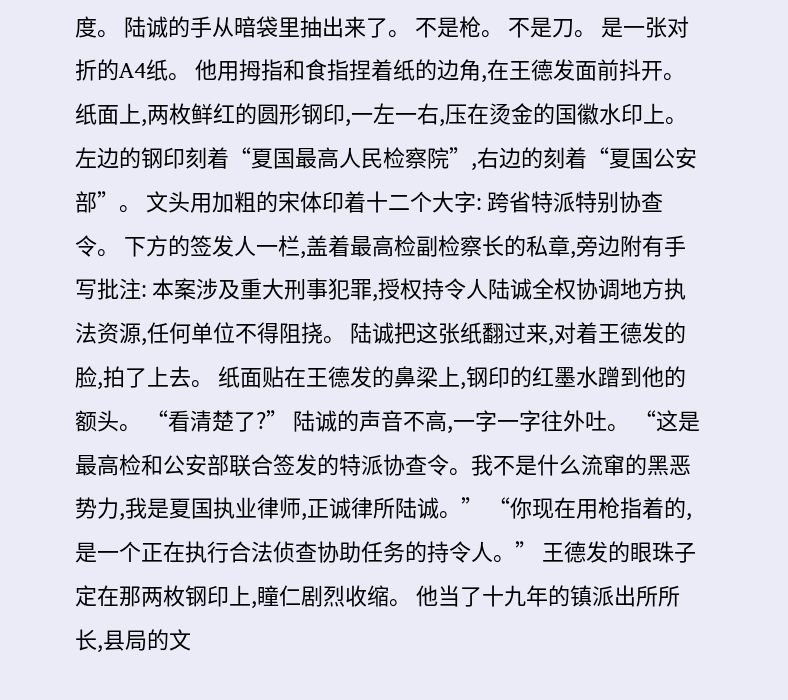度。 陆诚的手从暗袋里抽出来了。 不是枪。 不是刀。 是一张对折的A4纸。 他用拇指和食指捏着纸的边角,在王德发面前抖开。 纸面上,两枚鲜红的圆形钢印,一左一右,压在烫金的国徽水印上。 左边的钢印刻着“夏国最高人民检察院”,右边的刻着“夏国公安部”。 文头用加粗的宋体印着十二个大字: 跨省特派特别协查令。 下方的签发人一栏,盖着最高检副检察长的私章,旁边附有手写批注: 本案涉及重大刑事犯罪,授权持令人陆诚全权协调地方执法资源,任何单位不得阻挠。 陆诚把这张纸翻过来,对着王德发的脸,拍了上去。 纸面贴在王德发的鼻梁上,钢印的红墨水蹭到他的额头。 “看清楚了?” 陆诚的声音不高,一字一字往外吐。 “这是最高检和公安部联合签发的特派协查令。我不是什么流窜的黑恶势力,我是夏国执业律师,正诚律所陆诚。” “你现在用枪指着的,是一个正在执行合法侦查协助任务的持令人。” 王德发的眼珠子定在那两枚钢印上,瞳仁剧烈收缩。 他当了十九年的镇派出所所长,县局的文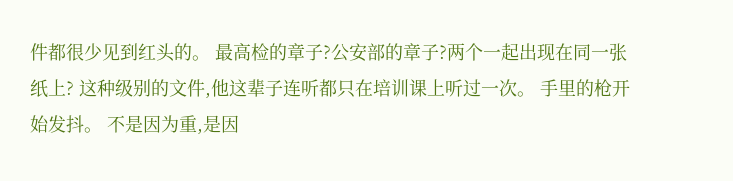件都很少见到红头的。 最高检的章子?公安部的章子?两个一起出现在同一张纸上? 这种级别的文件,他这辈子连听都只在培训课上听过一次。 手里的枪开始发抖。 不是因为重,是因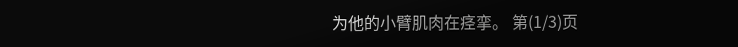为他的小臂肌肉在痉挛。 第(1/3)页